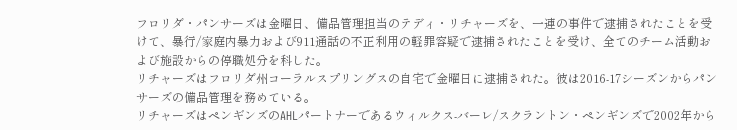フロリダ・パンサーズは金曜日、備品管理担当のテディ・リチャーズを、一連の事件で逮捕されたことを受けて、暴行/家庭内暴力および911通話の不正利用の軽罪容疑で逮捕されたことを受け、全てのチーム活動および施設からの停職処分を科した。
リチャーズはフロリダ州コーラルスプリングスの自宅で金曜日に逮捕された。彼は2016-17シーズンからパンサーズの備品管理を務めている。
リチャーズはペンギンズのAHLパートナーであるウィルクス-バーレ/スクラントン・ペンギンズで2002年から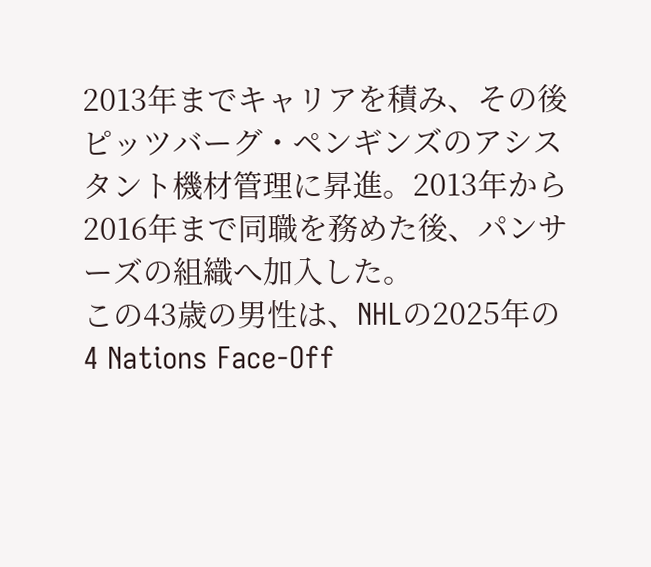2013年までキャリアを積み、その後ピッツバーグ・ペンギンズのアシスタント機材管理に昇進。2013年から2016年まで同職を務めた後、パンサーズの組織へ加入した。
この43歳の男性は、NHLの2025年の4 Nations Face-Off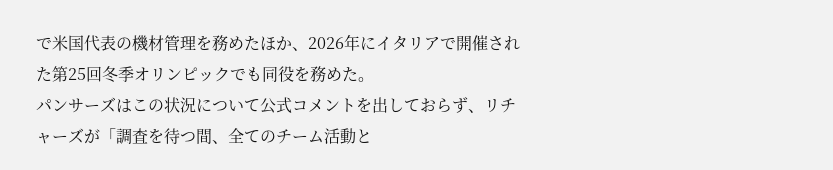で米国代表の機材管理を務めたほか、2026年にイタリアで開催された第25回冬季オリンピックでも同役を務めた。
パンサーズはこの状況について公式コメントを出しておらず、リチャーズが「調査を待つ間、全てのチーム活動と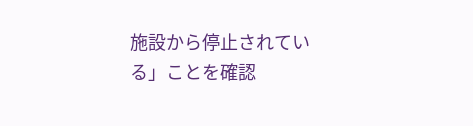施設から停止されている」ことを確認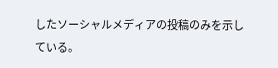したソーシャルメディアの投稿のみを示している。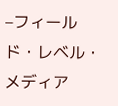–フィールド・レベル・メディア